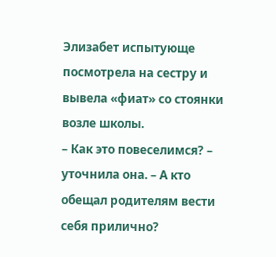Элизабет испытующе посмотрела на сестру и вывела «фиат» со стоянки возле школы.
– Как это повеселимся? – уточнила она. – А кто обещал родителям вести себя прилично?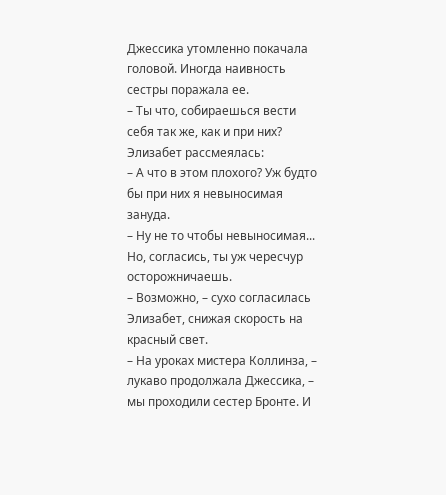Джессика утомленно покачала головой. Иногда наивность сестры поражала ее.
– Ты что, собираешься вести себя так же, как и при них?
Элизабет рассмеялась:
– А что в этом плохого? Уж будто бы при них я невыносимая зануда.
– Ну не то чтобы невыносимая... Но, согласись, ты уж чересчур осторожничаешь.
– Возможно, – сухо согласилась Элизабет, снижая скорость на красный свет.
– На уроках мистера Коллинза, – лукаво продолжала Джессика, – мы проходили сестер Бронте. И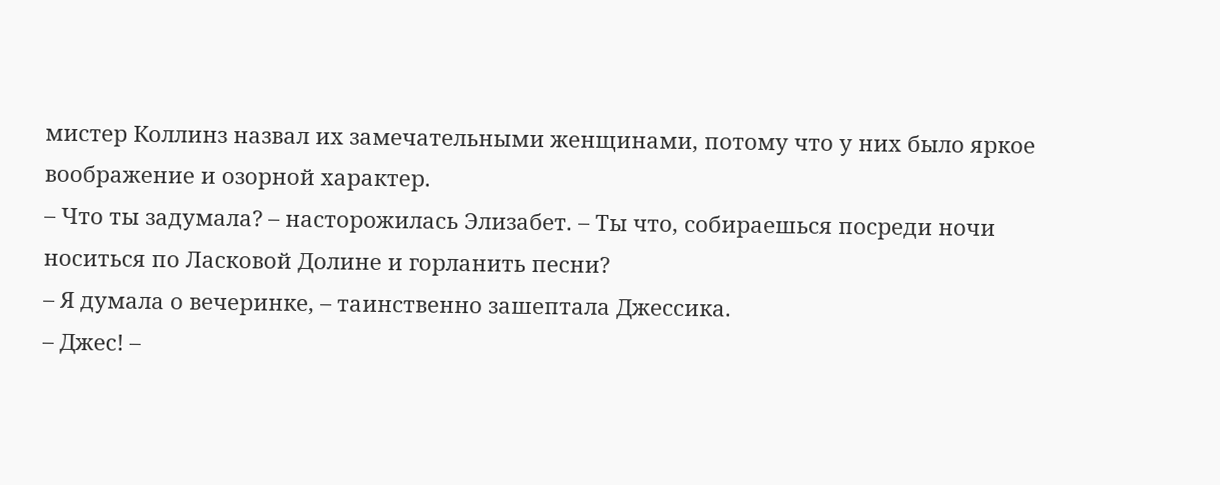мистер Коллинз назвал их замечательными женщинами, потому что у них было яркое воображение и озорной характер.
– Что ты задумала? – насторожилась Элизабет. – Ты что, собираешься посреди ночи носиться по Ласковой Долине и горланить песни?
– Я думала о вечеринке, – таинственно зашептала Джессика.
– Джес! –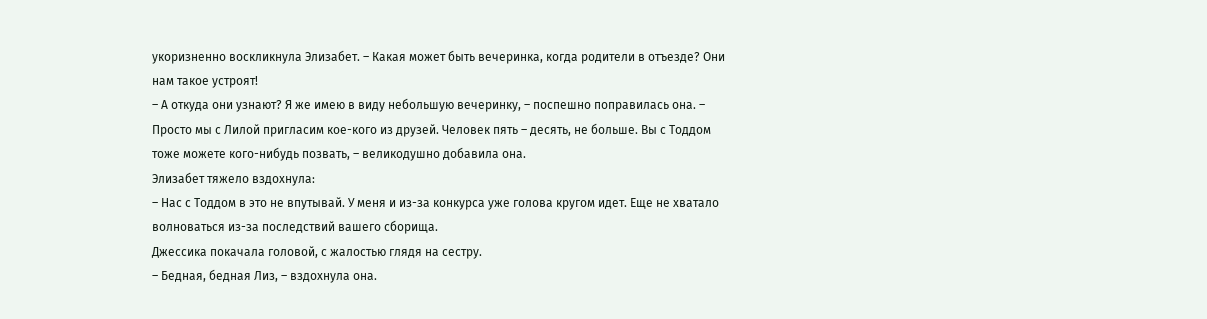укоризненно воскликнула Элизабет. – Какая может быть вечеринка, когда родители в отъезде? Они нам такое устроят!
– А откуда они узнают? Я же имею в виду небольшую вечеринку, – поспешно поправилась она. – Просто мы с Лилой пригласим кое-кого из друзей. Человек пять – десять, не больше. Вы с Тоддом тоже можете кого-нибудь позвать, – великодушно добавила она.
Элизабет тяжело вздохнула:
– Нас с Тоддом в это не впутывай. У меня и из-за конкурса уже голова кругом идет. Еще не хватало волноваться из-за последствий вашего сборища.
Джессика покачала головой, с жалостью глядя на сестру.
– Бедная, бедная Лиз, – вздохнула она.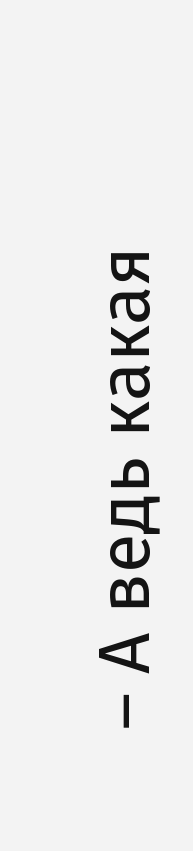– А ведь какая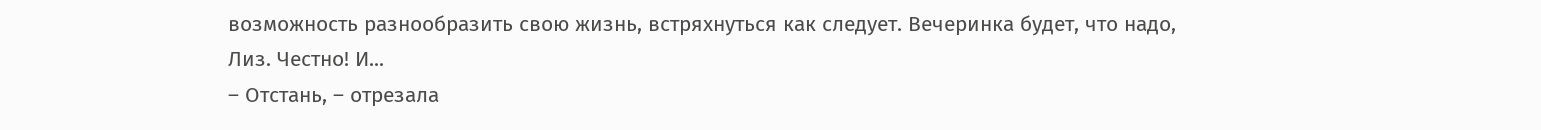возможность разнообразить свою жизнь, встряхнуться как следует. Вечеринка будет, что надо, Лиз. Честно! И...
– Отстань, – отрезала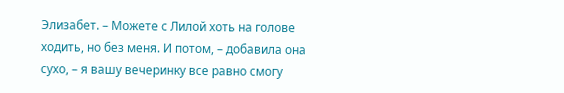Элизабет. – Можете с Лилой хоть на голове ходить, но без меня. И потом, – добавила она сухо, – я вашу вечеринку все равно смогу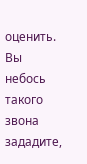оценить. Вы небось такого звона зададите,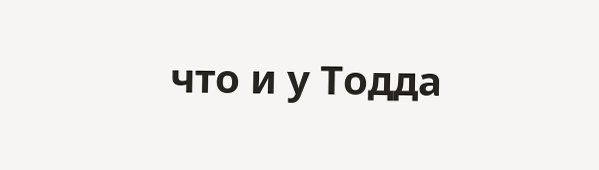что и у Тодда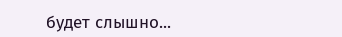будет слышно...